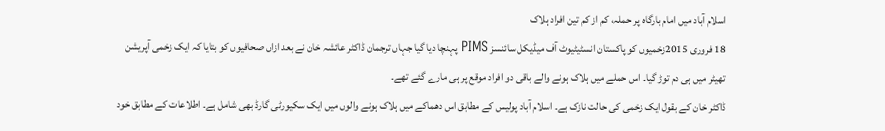اسلام آباد میں امام بارگاہ پر حملہ، کم از کم تین افراد ہلاک
18 فروری 2015زخمیوں کو پاکستان انسٹیٹیوٹ آف میڈیکل سائنسز PIMS پہنچا دیا گیا جہاں ترجمان ڈاکٹر عائشہ خان نے بعد ازاں صحافیوں کو بتایا کہ ایک زخمی آپریشن تھیٹر میں ہی دم توڑ گیا۔ اس حملے میں ہلاک ہونے والے باقی دو افراد موقع پر ہی مارے گئے تھے۔
ڈاکٹر خان کے بقول ایک زخمی کی حالت نازک ہے۔ اسلام آباد پولیس کے مطابق اس دھماکے میں ہلاک ہونے والوں میں ایک سکیورٹی گارڈ بھی شامل ہے۔ اطلاعات کے مطابق خود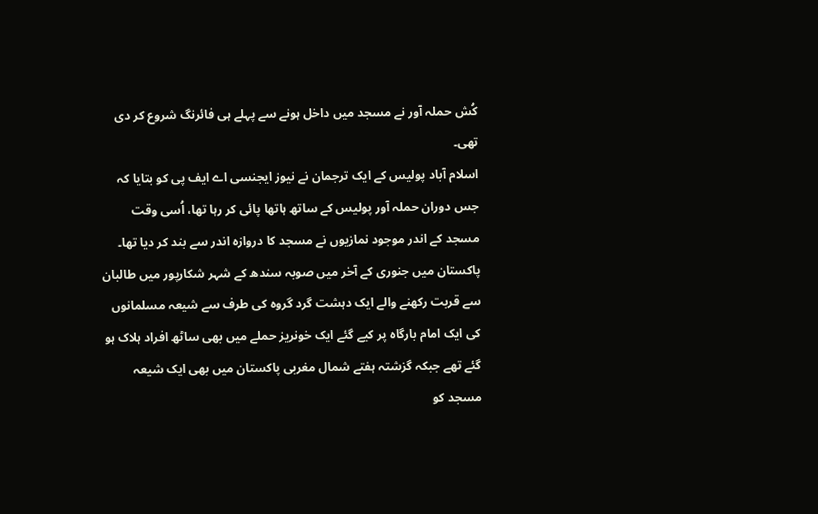کُش حملہ آور نے مسجد میں داخل ہونے سے پہلے ہی فائرنگ شروع کر دی تھی۔
اسلام آباد پولیس کے ایک ترجمان نے نیوز ایجنسی اے ایف پی کو بتایا کہ جس دوران حملہ آور پولیس کے ساتھ ہاتھا پائی کر رہا تھا، اُسی وقت مسجد کے اندر موجود نمازیوں نے مسجد کا دروازہ اندر سے بند کر دیا تھا۔
پاکستان میں جنوری کے آخر میں صوبہ سندھ کے شہر شکارپور میں طالبان سے قربت رکھنے والے ایک دہشت گرد گروہ کی طرف سے شیعہ مسلمانوں کی ایک امام بارگاہ پر کیے گئے ایک خونریز حملے میں بھی ساٹھ افراد ہلاک ہو گئے تھے جبکہ گزشتہ ہفتے شمال مغربی پاکستان میں بھی ایک شیعہ مسجد کو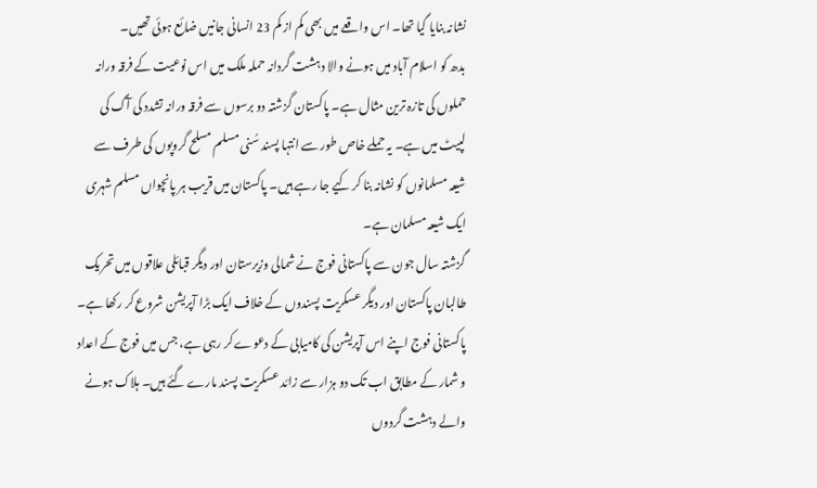نشانہ بنایا گیا تھا۔ اس واقعے میں بھی کم از کم 23 انسانی جانیں ضائع ہوئی تھیں۔
بدھ کو اسلام آباد میں ہونے والا دہشت گردانہ حملہ ملک میں اس نوعیت کے فرقہ ورانہ حملوں کی تازہ ترین مثال ہے۔ پاکستان گزشتہ دو برسوں سے فرقہ ورانہ تشدد کی آگ کی لپیٹ میں ہے۔ یہ حملے خاص طور سے انتہا پسند سُنی مسلم مسلح گروپوں کی طرف سے شیعہ مسلمانوں کو نشانہ بنا کر کیے جا رہے ہیں۔ پاکستان میں قریب ہر پانچواں مسلم شہری ایک شیعہ مسلمان ہے۔
گزشتہ سال جون سے پاکستانی فوج نے شمالی وزیرستان اور دیگر قبائلی علاقوں میں تحریک طالبان پاکستان اور دیگر عسکریت پسندوں کے خلاف ایک بڑا آپریشن شروع کر رکھا ہے۔ پاکستانی فوج اپنے اس آپریشن کی کامیابی کے دعوے کر رہی ہے، جس میں فوج کے اعداد و شمار کے مطابق اب تک دو ہزار سے زائد عسکریت پسند مارے گئے ہیں۔ ہلاک ہونے والے دہشت گردوں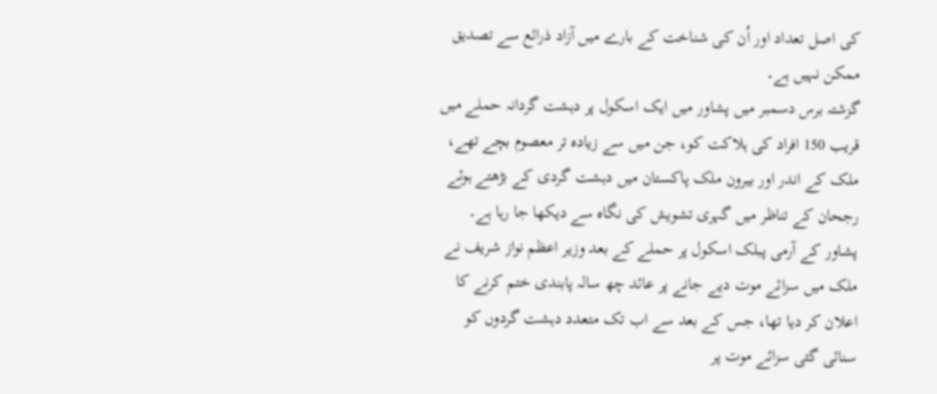کی اصل تعداد اور اُن کی شناخت کے بارے میں آزاد ذرائع سے تصدیق ممکن نہیں ہے۔
گزشتہ برس دسمبر میں پشاور میں ایک اسکول پر دہشت گردانہ حملے میں قریب 150 افراد کی ہلاکت کو، جن میں سے زیادہ تر معصوم بچے تھے، ملک کے اندر اور بیرون ملک پاکستان میں دہشت گردی کے بڑھتے ہوئے رجحان کے تناظر میں گہری تشویش کی نگاہ سے دیکھا جا رہا ہے۔
پشاور کے آرمی پبلک اسکول پر حملے کے بعد وزیر اعظم نواز شریف نے ملک میں سزائے موت دیے جانے پر عائد چھ سالہ پابندی ختم کرنے کا اعلان کر دیا تھا، جس کے بعد سے اب تک متعدد دہشت گردوں کو سنائی گئی سزائے موت پر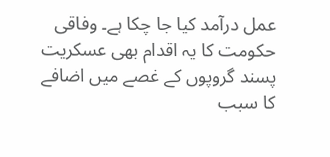عمل درآمد کیا جا چکا ہے۔ وفاقی حکومت کا یہ اقدام بھی عسکریت پسند گروپوں کے غصے میں اضافے کا سبب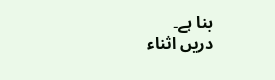بنا ہے۔
دریں اثناء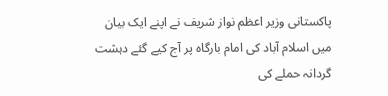پاکستانی وزیر اعظم نواز شریف نے اپنے ایک بیان میں اسلام آباد کی امام بارگاہ پر آج کیے گئے دہشت گردانہ حملے کی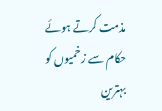مذمت کرتے ہوئے حکام سے زخمیوں کو بہترین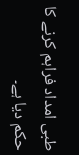طبی امداد فراہم کرنے کا حکم دیا ہے۔